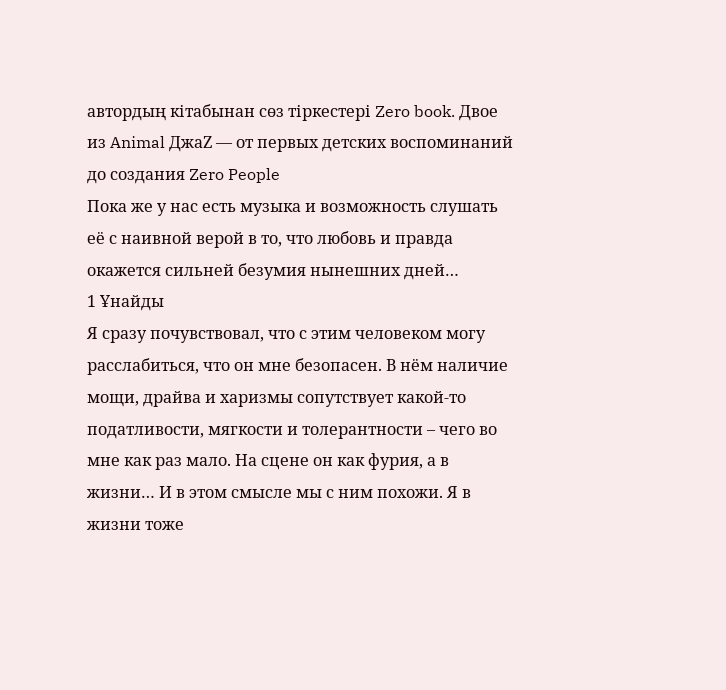автордың кітабынан сөз тіркестері Zero book. Двое из Animal ДжаZ — от первых детских воспоминаний до создания Zero People
Пока же у нас есть музыка и возможность слушать её с наивной верой в то, что любовь и правда окажется сильней безумия нынешних дней…
1 Ұнайды
Я сразу почувствовал, что с этим человеком могу расслабиться, что он мне безопасен. В нём наличие мощи, драйва и харизмы сопутствует какой-то податливости, мягкости и толерантности – чего во мне как раз мало. На сцене он как фурия, а в жизни… И в этом смысле мы с ним похожи. Я в жизни тоже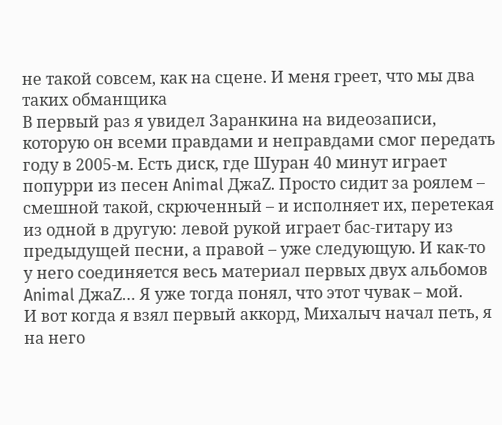не такой совсем, как на сцене. И меня греет, что мы два таких обманщика
В первый раз я увидел Заранкина на видеозаписи, которую он всеми правдами и неправдами смог передать году в 2005-м. Есть диск, где Шуран 40 минут играет попурри из песен Animal ДжаZ. Просто сидит за роялем – смешной такой, скрюченный – и исполняет их, перетекая из одной в другую: левой рукой играет бас-гитару из предыдущей песни, а правой – уже следующую. И как-то у него соединяется весь материал первых двух альбомов Animal ДжаZ… Я уже тогда понял, что этот чувак – мой.
И вот когда я взял первый аккорд, Михалыч начал петь, я на него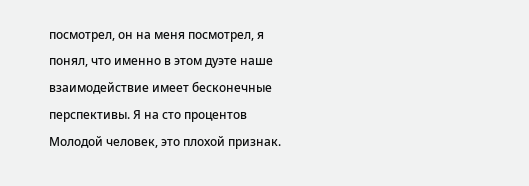посмотрел, он на меня посмотрел, я понял, что именно в этом дуэте наше взаимодействие имеет бесконечные перспективы. Я на сто процентов
Молодой человек, это плохой признак.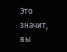Это значит, вы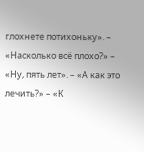глохнете потихоньку». – «Насколько всё плохо?» – «Ну, пять лет». – «А как это лечить?» – «К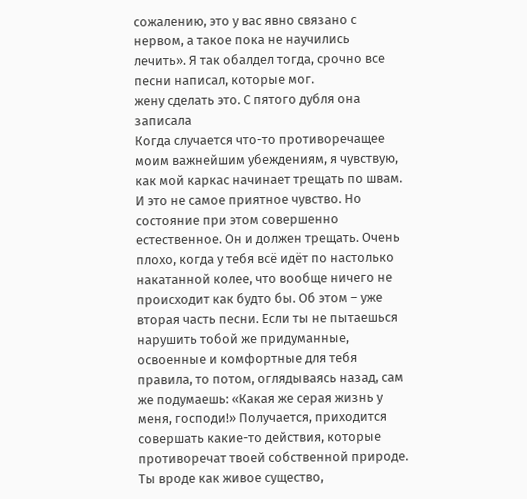сожалению, это у вас явно связано с нервом, а такое пока не научились лечить». Я так обалдел тогда, срочно все песни написал, которые мог.
жену сделать это. С пятого дубля она записала
Когда случается что-то противоречащее моим важнейшим убеждениям, я чувствую, как мой каркас начинает трещать по швам. И это не самое приятное чувство. Но состояние при этом совершенно естественное. Он и должен трещать. Очень плохо, когда у тебя всё идёт по настолько накатанной колее, что вообще ничего не происходит как будто бы. Об этом – уже вторая часть песни. Если ты не пытаешься нарушить тобой же придуманные, освоенные и комфортные для тебя правила, то потом, оглядываясь назад, сам же подумаешь: «Какая же серая жизнь у меня, господи!» Получается, приходится совершать какие-то действия, которые противоречат твоей собственной природе. Ты вроде как живое существо,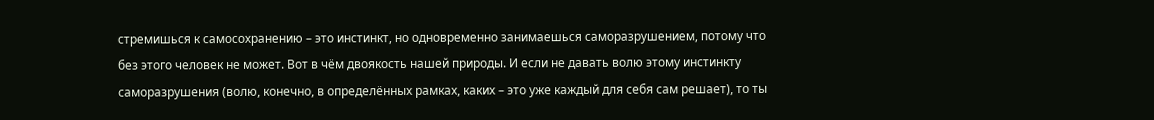стремишься к самосохранению – это инстинкт, но одновременно занимаешься саморазрушением, потому что без этого человек не может. Вот в чём двоякость нашей природы. И если не давать волю этому инстинкту саморазрушения (волю, конечно, в определённых рамках, каких – это уже каждый для себя сам решает), то ты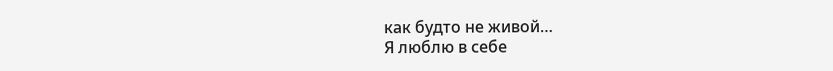как будто не живой…
Я люблю в себе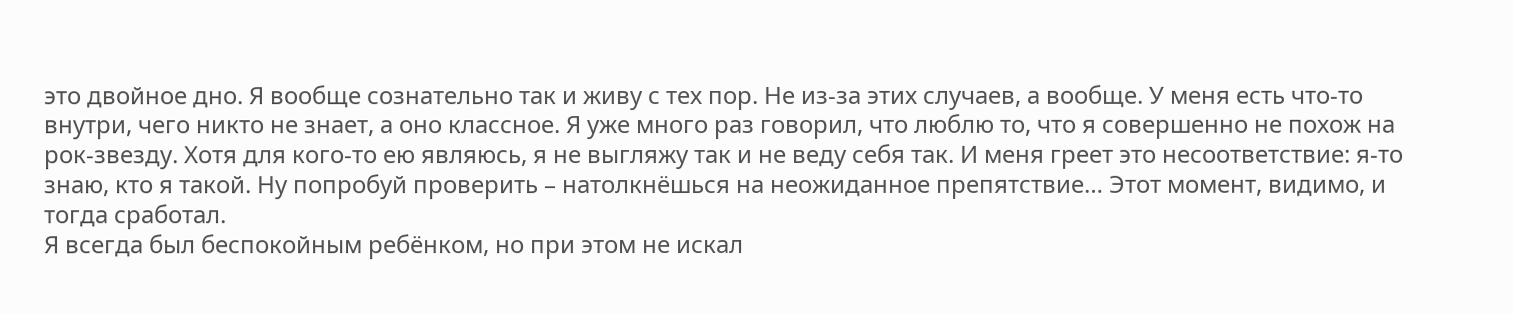это двойное дно. Я вообще сознательно так и живу с тех пор. Не из-за этих случаев, а вообще. У меня есть что-то внутри, чего никто не знает, а оно классное. Я уже много раз говорил, что люблю то, что я совершенно не похож на рок-звезду. Хотя для кого-то ею являюсь, я не выгляжу так и не веду себя так. И меня греет это несоответствие: я-то знаю, кто я такой. Ну попробуй проверить – натолкнёшься на неожиданное препятствие… Этот момент, видимо, и тогда сработал.
Я всегда был беспокойным ребёнком, но при этом не искал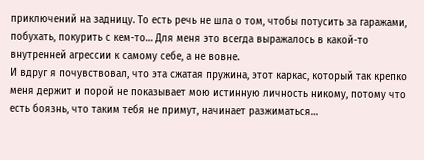приключений на задницу. То есть речь не шла о том, чтобы потусить за гаражами, побухать, покурить с кем-то… Для меня это всегда выражалось в какой-то внутренней агрессии к самому себе, а не вовне.
И вдруг я почувствовал, что эта сжатая пружина, этот каркас, который так крепко меня держит и порой не показывает мою истинную личность никому, потому что есть боязнь, что таким тебя не примут, начинает разжиматься…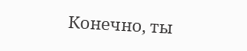Конечно, ты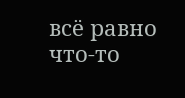всё равно что-то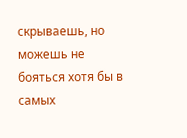скрываешь, но можешь не бояться хотя бы в самых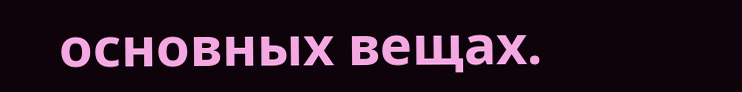основных вещах.